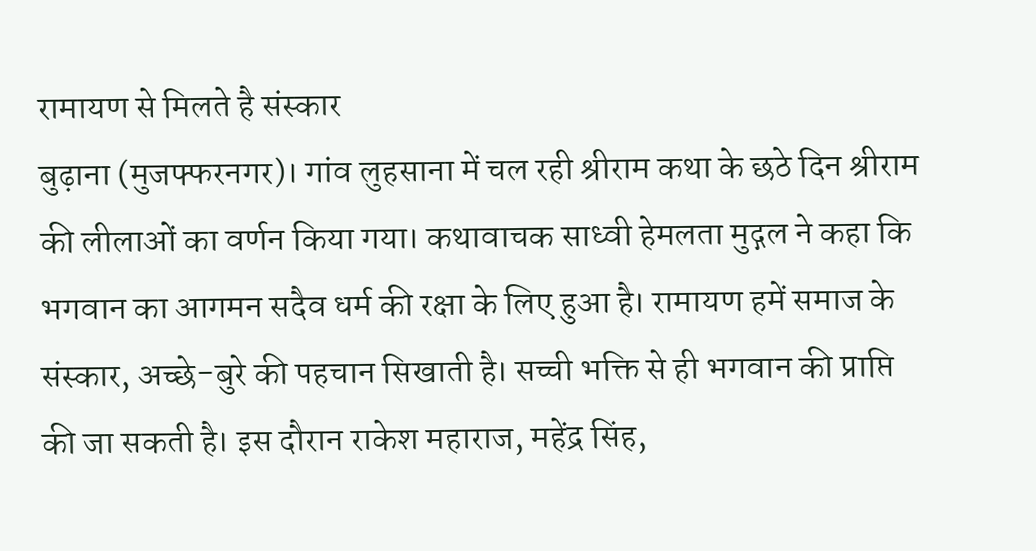रामायण से मिलते है संस्कार
बुढ़ाना (मुजफ्फरनगर)। गांव लुहसाना में चल रही श्रीराम कथा के छठे दिन श्रीराम की लीलाओं का वर्णन किया गया। कथावाचक साध्वी हेमलता मुद्गल ने कहा कि भगवान का आगमन सदैव धर्म की रक्षा के लिए हुआ है। रामायण हमें समाज के संस्कार, अच्छे-बुरे की पहचान सिखाती है। सच्ची भक्ति से ही भगवान की प्राप्ति की जा सकती है। इस दौरान राकेश महाराज, महेंद्र सिंह,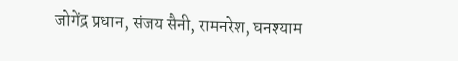जोगेंद्र प्रधान, संजय सैनी, रामनरेश, घनश्याम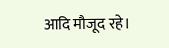आदि मौजूद रहे।